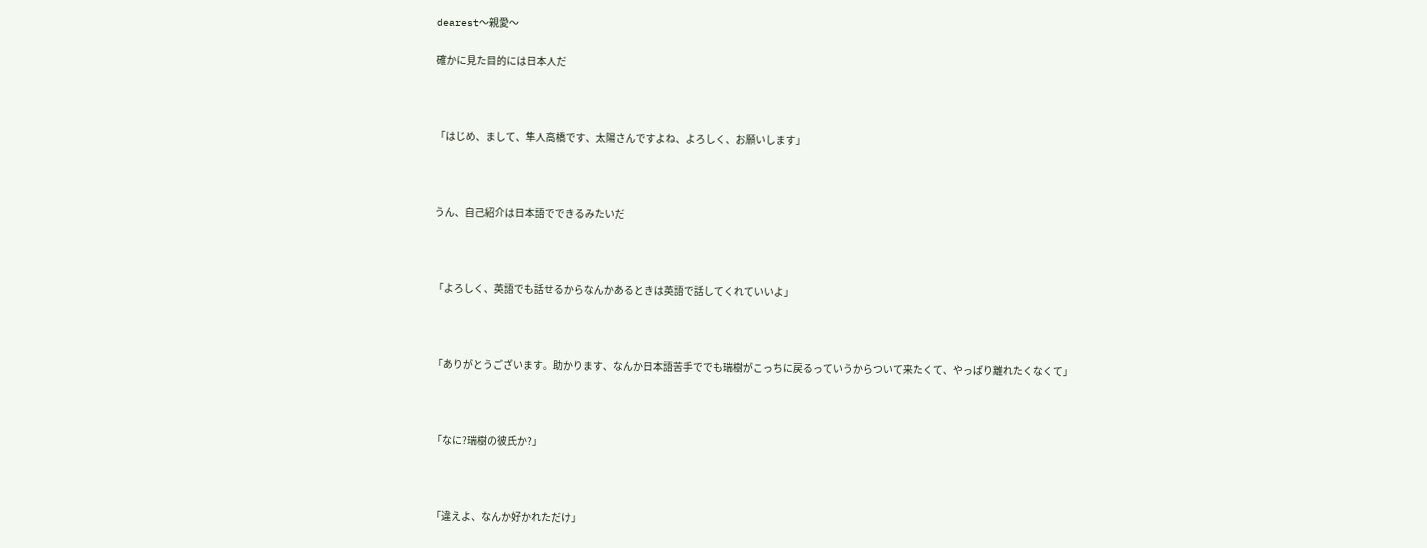dearest〜親愛〜

確かに見た目的には日本人だ



「はじめ、まして、隼人高橋です、太陽さんですよね、よろしく、お願いします」



うん、自己紹介は日本語でできるみたいだ



「よろしく、英語でも話せるからなんかあるときは英語で話してくれていいよ」



「ありがとうございます。助かります、なんか日本語苦手ででも瑞樹がこっちに戻るっていうからついて来たくて、やっぱり離れたくなくて」



「なに?瑞樹の彼氏か?」



「違えよ、なんか好かれただけ」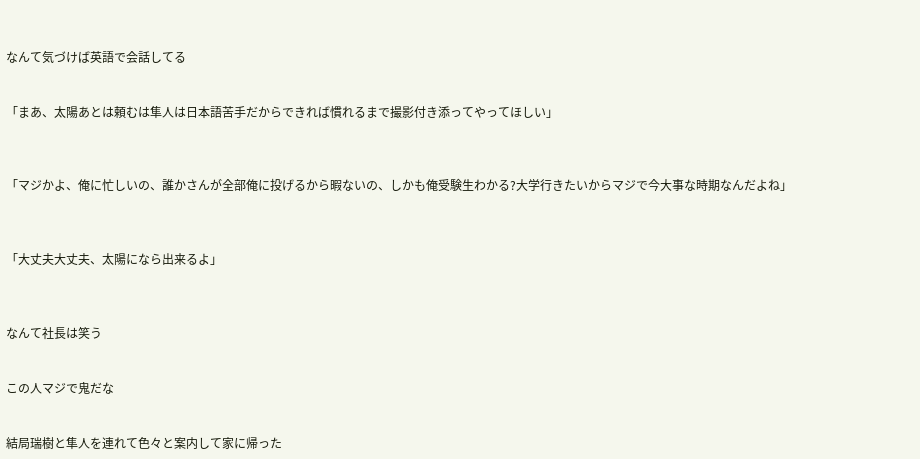なんて気づけば英語で会話してる


「まあ、太陽あとは頼むは隼人は日本語苦手だからできれば慣れるまで撮影付き添ってやってほしい」



「マジかよ、俺に忙しいの、誰かさんが全部俺に投げるから暇ないの、しかも俺受験生わかる?大学行きたいからマジで今大事な時期なんだよね」



「大丈夫大丈夫、太陽になら出来るよ」



なんて社長は笑う


この人マジで鬼だな


結局瑞樹と隼人を連れて色々と案内して家に帰った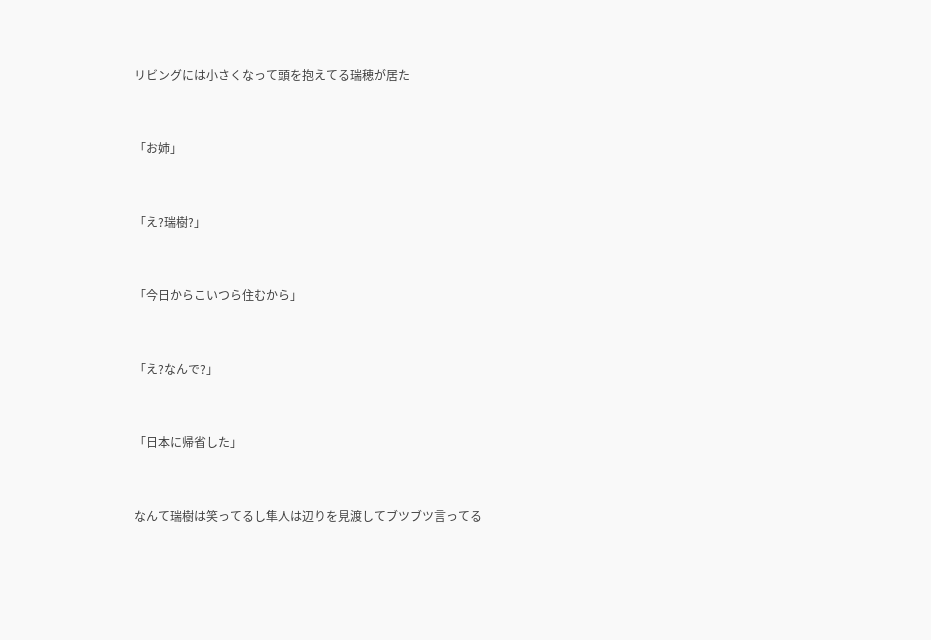リビングには小さくなって頭を抱えてる瑞穂が居た



「お姉」



「え?瑞樹?」



「今日からこいつら住むから」



「え?なんで?」



「日本に帰省した」



なんて瑞樹は笑ってるし隼人は辺りを見渡してブツブツ言ってる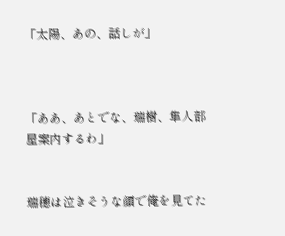「太陽、あの、話しが」



「ああ、あとでな、瑞樹、隼人部屋案内するわ」


瑞穂は泣きそうな顔で俺を見てた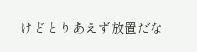けどとりあえず放置だな